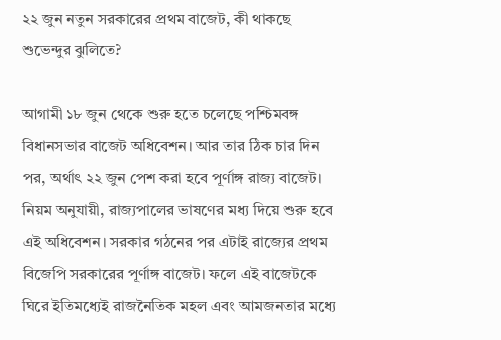২২ জুন নতুন সরকারের প্রথম বাজেট, কী থাকছে শুভেন্দুর ঝুলিতে?

আগামী ১৮ জুন থেকে শুরু হতে চলেছে পশ্চিমবঙ্গ বিধানসভার বাজেট অধিবেশন। আর তার ঠিক চার দিন পর, অর্থাৎ ২২ জুন পেশ করা হবে পূর্ণাঙ্গ রাজ্য বাজেট। নিয়ম অনুযায়ী, রাজ্যপালের ভাষণের মধ্য দিয়ে শুরু হবে এই অধিবেশন। সরকার গঠনের পর এটাই রাজ্যের প্রথম বিজেপি সরকারের পূর্ণাঙ্গ বাজেট। ফলে এই বাজেটকে ঘিরে ইতিমধ্যেই রাজনৈতিক মহল এবং আমজনতার মধ্যে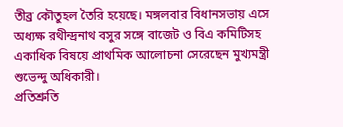তীব্র কৌতুহল তৈরি হয়েছে। মঙ্গলবার বিধানসভায় এসে অধ্যক্ষ রথীন্দ্রনাথ বসুর সঙ্গে বাজেট ও বিএ কমিটিসহ একাধিক বিষয়ে প্রাথমিক আলোচনা সেরেছেন মুখ্যমন্ত্রী শুভেন্দু অধিকারী।
প্রতিশ্রুতি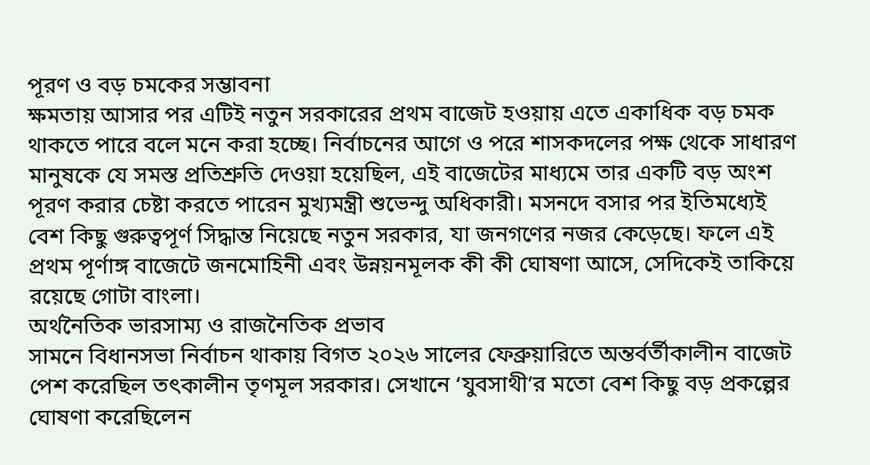পূরণ ও বড় চমকের সম্ভাবনা
ক্ষমতায় আসার পর এটিই নতুন সরকারের প্রথম বাজেট হওয়ায় এতে একাধিক বড় চমক থাকতে পারে বলে মনে করা হচ্ছে। নির্বাচনের আগে ও পরে শাসকদলের পক্ষ থেকে সাধারণ মানুষকে যে সমস্ত প্রতিশ্রুতি দেওয়া হয়েছিল, এই বাজেটের মাধ্যমে তার একটি বড় অংশ পূরণ করার চেষ্টা করতে পারেন মুখ্যমন্ত্রী শুভেন্দু অধিকারী। মসনদে বসার পর ইতিমধ্যেই বেশ কিছু গুরুত্বপূর্ণ সিদ্ধান্ত নিয়েছে নতুন সরকার, যা জনগণের নজর কেড়েছে। ফলে এই প্রথম পূর্ণাঙ্গ বাজেটে জনমোহিনী এবং উন্নয়নমূলক কী কী ঘোষণা আসে, সেদিকেই তাকিয়ে রয়েছে গোটা বাংলা।
অর্থনৈতিক ভারসাম্য ও রাজনৈতিক প্রভাব
সামনে বিধানসভা নির্বাচন থাকায় বিগত ২০২৬ সালের ফেব্রুয়ারিতে অন্তর্বর্তীকালীন বাজেট পেশ করেছিল তৎকালীন তৃণমূল সরকার। সেখানে ‘যুবসাথী’র মতো বেশ কিছু বড় প্রকল্পের ঘোষণা করেছিলেন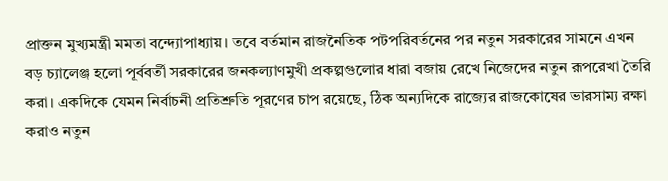প্রাক্তন মুখ্যমন্ত্রী মমতা বন্দ্যোপাধ্যায়। তবে বর্তমান রাজনৈতিক পটপরিবর্তনের পর নতুন সরকারের সামনে এখন বড় চ্যালেঞ্জ হলো পূর্ববর্তী সরকারের জনকল্যাণমুখী প্রকল্পগুলোর ধারা বজায় রেখে নিজেদের নতুন রূপরেখা তৈরি করা। একদিকে যেমন নির্বাচনী প্রতিশ্রুতি পূরণের চাপ রয়েছে, ঠিক অন্যদিকে রাজ্যের রাজকোষের ভারসাম্য রক্ষা করাও নতুন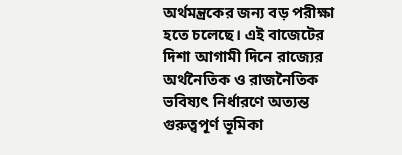অর্থমন্ত্রকের জন্য বড় পরীক্ষা হতে চলেছে। এই বাজেটের দিশা আগামী দিনে রাজ্যের অর্থনৈতিক ও রাজনৈতিক ভবিষ্যৎ নির্ধারণে অত্যন্ত গুরুত্বপূর্ণ ভূমিকা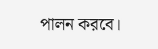পালন করবে।